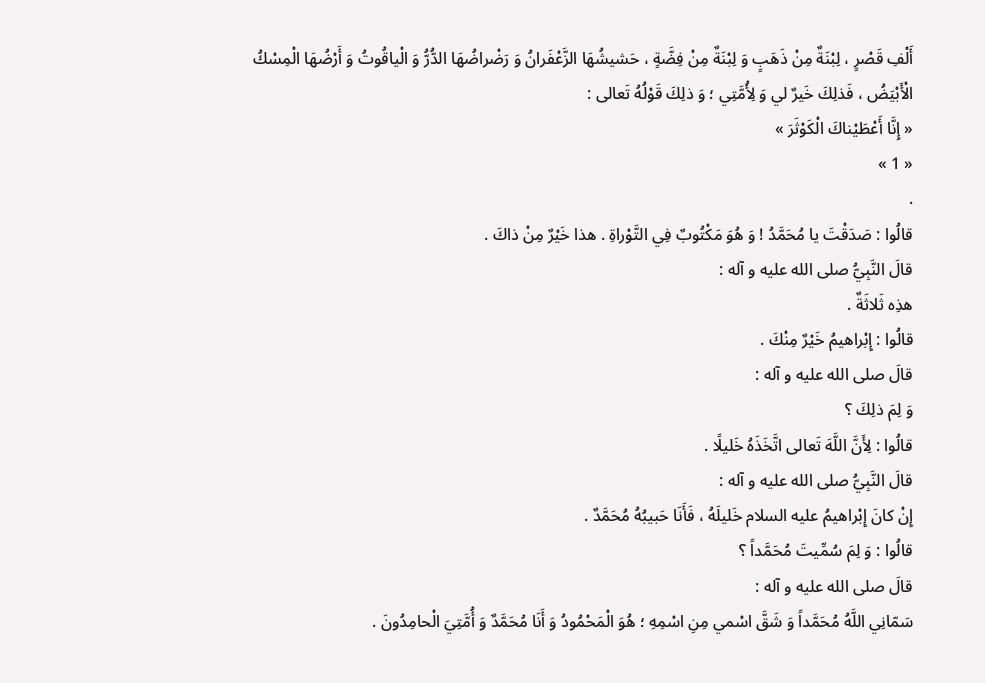أَلْفِ قَصْرٍ ، لِبْنَةٌ مِنْ ذَهَبٍ وَ لِبْنَةٌ مِنْ فِضَّةٍ ، حَشيشُهَا الزَّعْفَرانُ وَ رَضْراضُهَا الدُّرُّ وَ الْياقُوتُ وَ أَرْضُهَا الْمِسْكُ الْأَبْيَضُ ، فَذلِكَ خَيرٌ لي وَ لِأُمَّتِي ؛ وَ ذلِكَ قَوْلُهُ تَعالى :
« إِنَّا أَعْطَيْناكَ الْكَوْثَرَ »
« 1 »
.
قالُوا : صَدَقْتَ يا مُحَمَّدُ ! وَ هُوَ مَكْتُوبٌ فِي التَّوْراةِ . هذا خَيْرٌ مِنْ ذاكَ .
قالَ النَّبِيُّ صلى الله عليه و آله :
هذِه ثَلاثَةٌ .
قالُوا : إِبْراهيمُ خَيْرٌ مِنْكَ .
قالَ صلى الله عليه و آله :
وَ لِمَ ذلِكَ ؟
قالُوا : لِأَنَّ اللَّهَ تَعالى اتَّخَذَهُ خَليلًا .
قالَ النَّبِيُّ صلى الله عليه و آله :
إِنْ كانَ إِبْراهيمُ عليه السلام خَليلَهُ ، فَأَنَا حَبيبُهُ مُحَمَّدٌ .
قالُوا : وَ لِمَ سُمِّيتَ مُحَمَّداً ؟
قالَ صلى الله عليه و آله :
سَمّانِي اللَّهُ مُحَمَّداً وَ شَقَّ اسْمي مِنِ اسْمِهِ ؛ هُوَ الْمَحْمُودُ وَ أَنَا مُحَمَّدٌ وَ أُمَّتِيَ الْحامِدُونَ .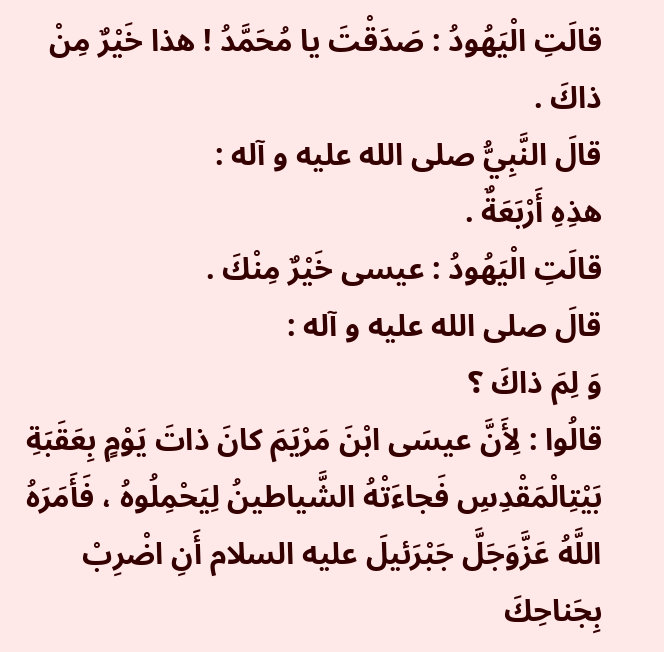قالَتِ الْيَهُودُ : صَدَقْتَ يا مُحَمَّدُ ! هذا خَيْرٌ مِنْ ذاكَ .
قالَ النَّبِيُّ صلى الله عليه و آله :
هذِهِ أَرْبَعَةٌ .
قالَتِ الْيَهُودُ : عيسى خَيْرٌ مِنْكَ .
قالَ صلى الله عليه و آله :
وَ لِمَ ذاكَ ؟
قالُوا : لِأَنَّ عيسَى ابْنَ مَرْيَمَ كانَ ذاتَ يَوْمٍ بِعَقَبَةِ بَيْتِالْمَقْدِسِ فَجاءَتْهُ الشَّياطينُ لِيَحْمِلُوهُ ، فَأَمَرَهُ اللَّهُ عَزَّوَجَلَّ جَبْرَئيلَ عليه السلام أَنِ اضْرِبْ بِجَناحِكَ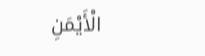الْأَيْمَنِ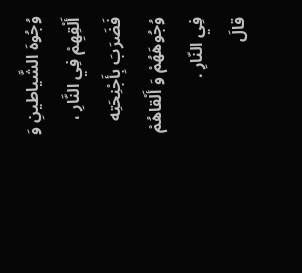وُجُوهَ الشَّياطينِ وَ أَلْقِهِمْ فِي النَّارِ ، فَضَرَبَ بِأَجْنِحَتِه وُجُوهَهُمْ وَ أَلْقاهُمْ فِي النّارِ .
قالَ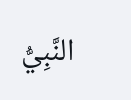النَّبِيُّ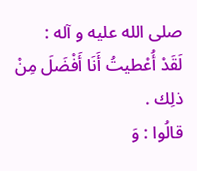صلى الله عليه و آله :
لَقَدْ أُعْطيتُ أَنَا أَفْضَلَ مِنْ ذلِك .
قالُوا : وَ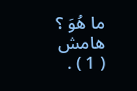ما هُوَ ؟
هامش
( 1 ) .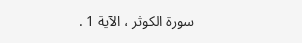سورة الكوثر ، الآية 1 .